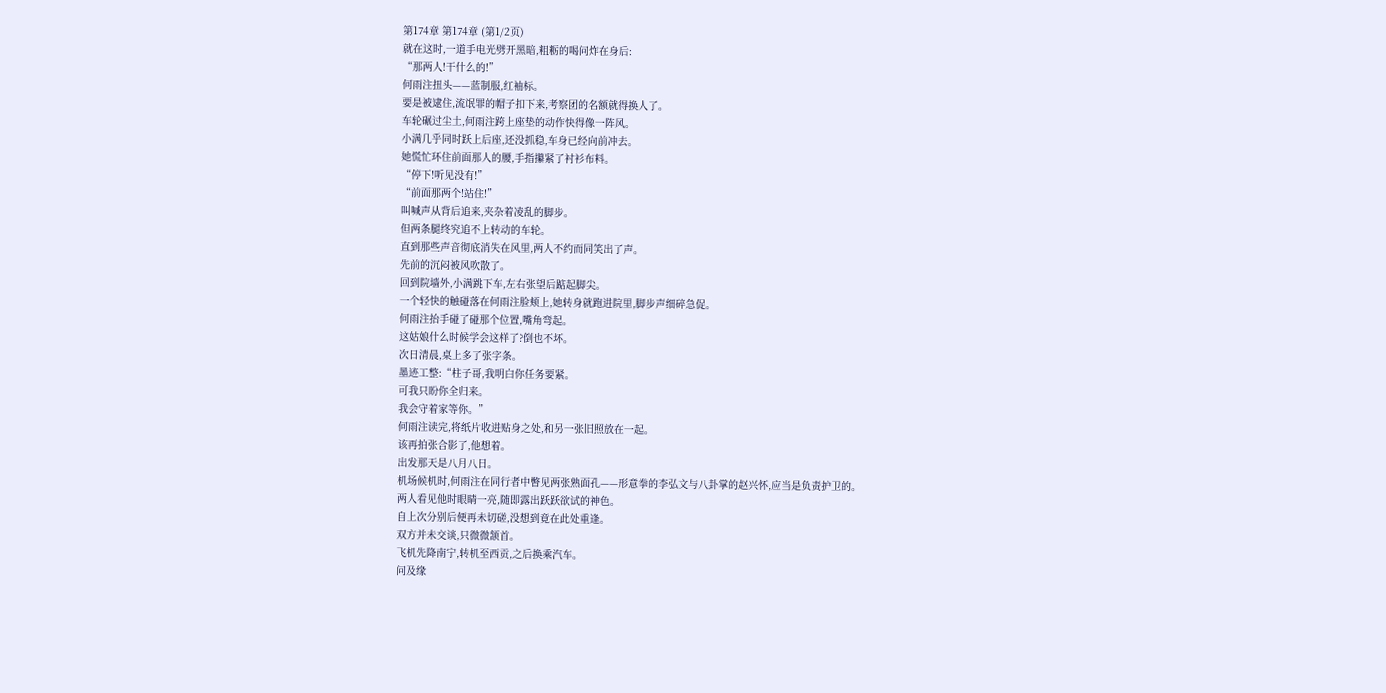第174章 第174章 (第1/2页)
就在这时,一道手电光劈开黑暗,粗粝的喝问炸在身后:
“那两人!干什么的!”
何雨注扭头——蓝制服,红袖标。
要是被逮住,流氓罪的帽子扣下来,考察团的名额就得换人了。
车轮碾过尘土,何雨注跨上座垫的动作快得像一阵风。
小满几乎同时跃上后座,还没抓稳,车身已经向前冲去。
她慌忙环住前面那人的腰,手指攥紧了衬衫布料。
“停下!听见没有!”
“前面那两个!站住!”
叫喊声从背后追来,夹杂着凌乱的脚步。
但两条腿终究追不上转动的车轮。
直到那些声音彻底消失在风里,两人不约而同笑出了声。
先前的沉闷被风吹散了。
回到院墙外,小满跳下车,左右张望后踮起脚尖。
一个轻快的触碰落在何雨注脸颊上,她转身就跑进院里,脚步声细碎急促。
何雨注抬手碰了碰那个位置,嘴角弯起。
这姑娘什么时候学会这样了?倒也不坏。
次日清晨,桌上多了张字条。
墨迹工整:“柱子哥,我明白你任务要紧。
可我只盼你全归来。
我会守着家等你。”
何雨注读完,将纸片收进贴身之处,和另一张旧照放在一起。
该再拍张合影了,他想着。
出发那天是八月八日。
机场候机时,何雨注在同行者中瞥见两张熟面孔——形意拳的李弘文与八卦掌的赵兴怀,应当是负责护卫的。
两人看见他时眼睛一亮,随即露出跃跃欲试的神色。
自上次分别后便再未切磋,没想到竟在此处重逢。
双方并未交谈,只微微颔首。
飞机先降南宁,转机至西贡,之后换乘汽车。
问及缘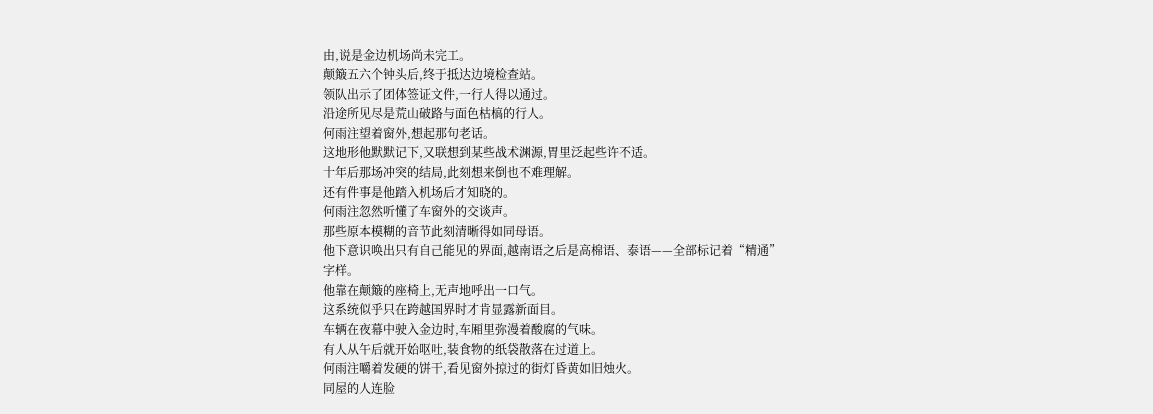由,说是金边机场尚未完工。
颠簸五六个钟头后,终于抵达边境检查站。
领队出示了团体签证文件,一行人得以通过。
沿途所见尽是荒山破路与面色枯槁的行人。
何雨注望着窗外,想起那句老话。
这地形他默默记下,又联想到某些战术渊源,胃里泛起些许不适。
十年后那场冲突的结局,此刻想来倒也不难理解。
还有件事是他踏入机场后才知晓的。
何雨注忽然听懂了车窗外的交谈声。
那些原本模糊的音节此刻清晰得如同母语。
他下意识唤出只有自己能见的界面,越南语之后是高棉语、泰语——全部标记着“精通”
字样。
他靠在颠簸的座椅上,无声地呼出一口气。
这系统似乎只在跨越国界时才肯显露新面目。
车辆在夜幕中驶入金边时,车厢里弥漫着酸腐的气味。
有人从午后就开始呕吐,装食物的纸袋散落在过道上。
何雨注嚼着发硬的饼干,看见窗外掠过的街灯昏黄如旧烛火。
同屋的人连脸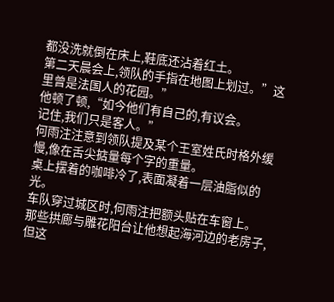都没洗就倒在床上,鞋底还沾着红土。
第二天晨会上,领队的手指在地图上划过。”这里曾是法国人的花园。”
他顿了顿,“如今他们有自己的,有议会。
记住,我们只是客人。”
何雨注注意到领队提及某个王室姓氏时格外缓慢,像在舌尖掂量每个字的重量。
桌上摆着的咖啡冷了,表面凝着一层油脂似的光。
车队穿过城区时,何雨注把额头贴在车窗上。
那些拱廊与雕花阳台让他想起海河边的老房子,但这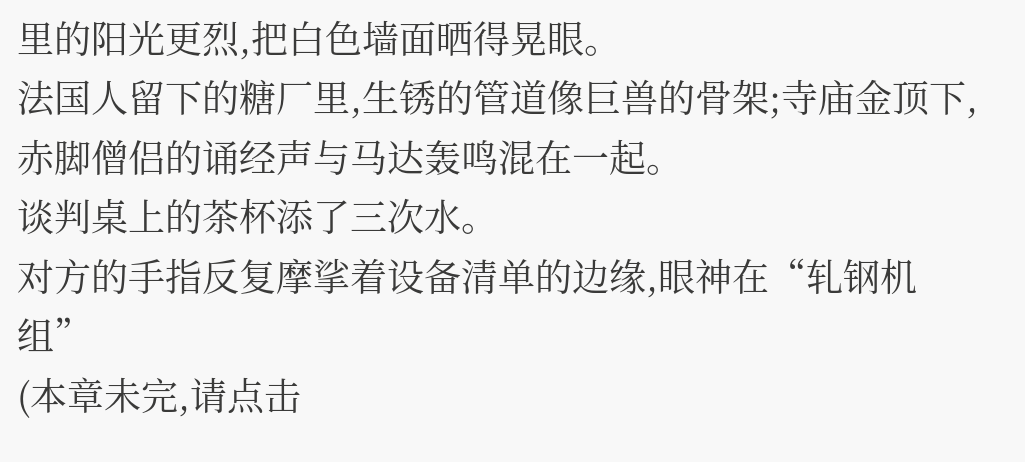里的阳光更烈,把白色墙面晒得晃眼。
法国人留下的糖厂里,生锈的管道像巨兽的骨架;寺庙金顶下,赤脚僧侣的诵经声与马达轰鸣混在一起。
谈判桌上的茶杯添了三次水。
对方的手指反复摩挲着设备清单的边缘,眼神在“轧钢机组”
(本章未完,请点击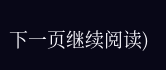下一页继续阅读)